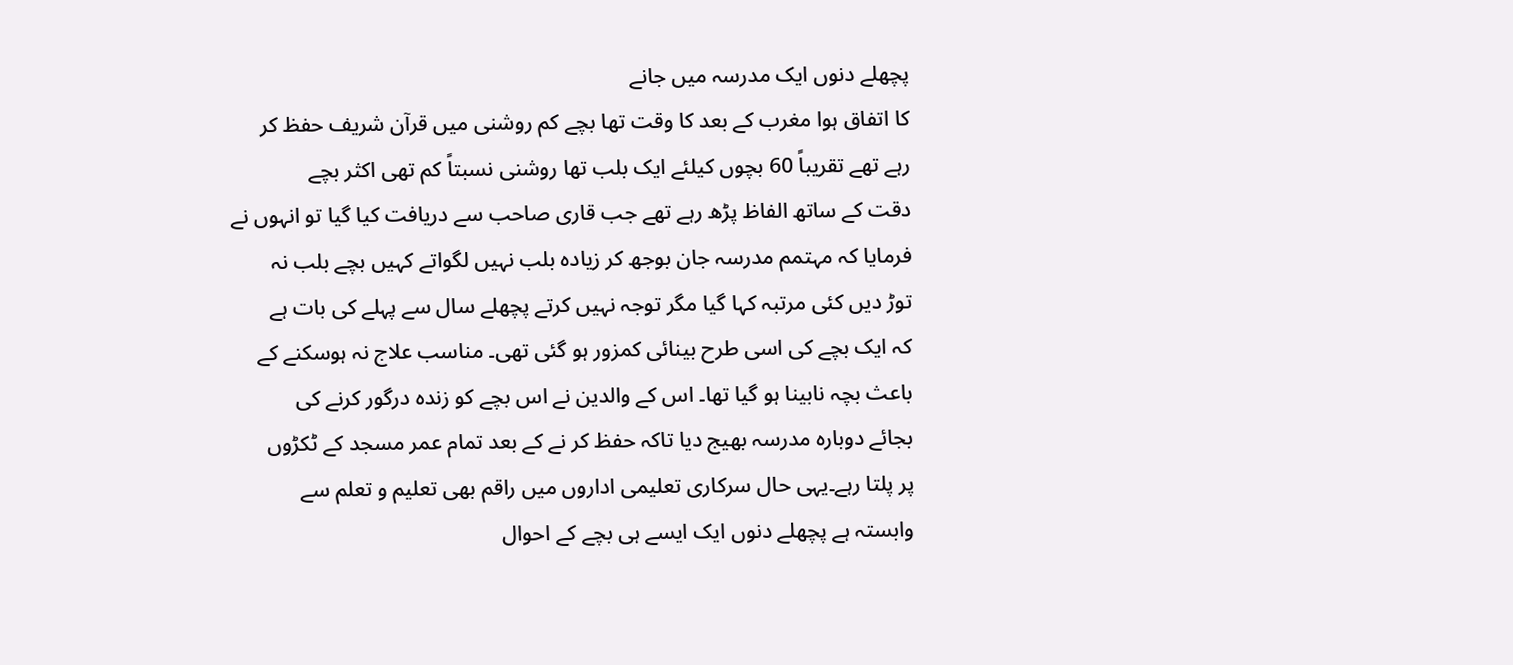پچھلے دنوں ایک مدرسہ میں جانے
کا اتفاق ہوا مغرب کے بعد کا وقت تھا بچے کم روشنی میں قرآن شریف حفظ کر
رہے تھے تقریباً 60 بچوں کیلئے ایک بلب تھا روشنی نسبتاً کم تھی اکثر بچے
دقت کے ساتھ الفاظ پڑھ رہے تھے جب قاری صاحب سے دریافت کیا گیا تو انہوں نے
فرمایا کہ مہتمم مدرسہ جان بوجھ کر زیادہ بلب نہیں لگواتے کہیں بچے بلب نہ
توڑ دیں کئی مرتبہ کہا گیا مگر توجہ نہیں کرتے پچھلے سال سے پہلے کی بات ہے
کہ ایک بچے کی اسی طرح بینائی کمزور ہو گئی تھی۔ مناسب علاج نہ ہوسکنے کے
باعث بچہ نابینا ہو گیا تھا۔ اس کے والدین نے اس بچے کو زندہ درگور کرنے کی
بجائے دوبارہ مدرسہ بھیج دیا تاکہ حفظ کر نے کے بعد تمام عمر مسجد کے ٹکڑوں
پر پلتا رہے۔یہی حال سرکاری تعلیمی اداروں میں راقم بھی تعلیم و تعلم سے
وابستہ ہے پچھلے دنوں ایک ایسے ہی بچے کے احوال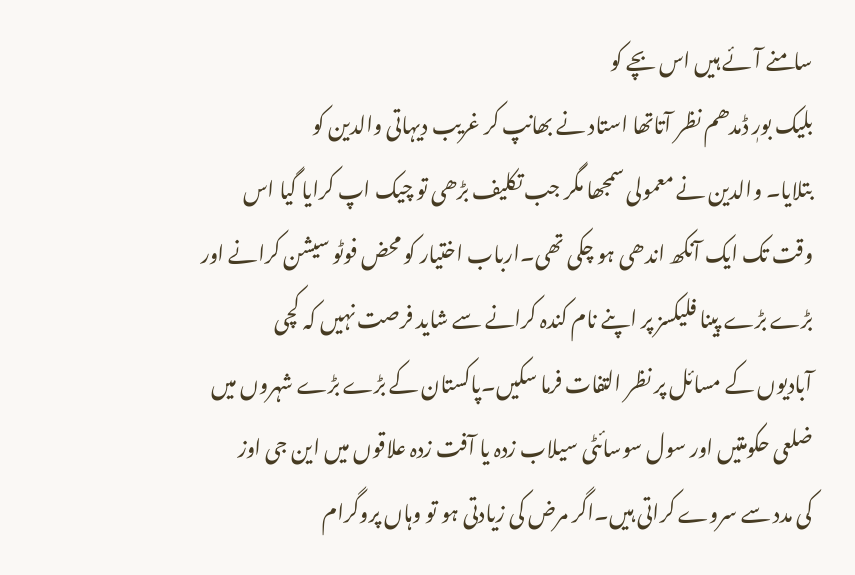سامنے آئے ہیں اس بچے کو
بلیک بورٖ ڈمدھم نظر آتاتھا استاد نے بھانپ کر غریب دیہاتی والدین کو
بتلایا۔ والدین نے معمولی سمجھا مگر جب تکلیف بڑھی تو چیک اپ کرایا گیا اس
وقت تک ایک آنکھ اندھی ہو چکی تھی۔ارباب اختیار کو محض فوٹو سیشن کرانے اور
بڑے بڑے پینا فلیکسز پر اپنے نام کندہ کرانے سے شاید فرصت نہیں کہ کچی
آبادیوں کے مسائل پر نظر التفات فرما سکیں۔پاکستان کے بڑے بڑے شہروں میں
ضلعی حکومتیں اور سول سوسائٹی سیلاب زدہ یا آفت زدہ علاقوں میں این جی اوز
کی مدد سے سروے کراتی ہیں۔اگر مرض کی زیادتی ہو تو وہاں پروگرام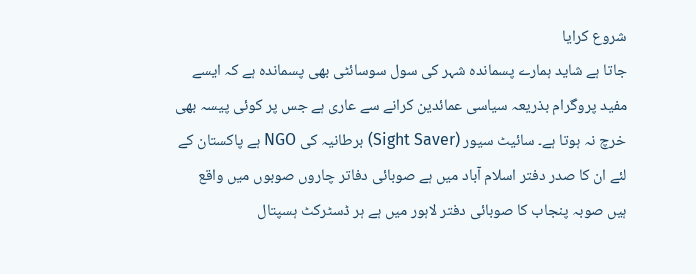شروع کرایا
جاتا ہے شاید ہمارے پسماندہ شہر کی سول سوسائٹی بھی پسماندہ ہے کہ ایسے
مفید پروگرام بذریعہ سیاسی عمائدین کرانے سے عاری ہے جس پر کوئی پیسہ بھی
خرچ نہ ہوتا ہے۔ سائیٹ سیور (Sight Saver) برطانیہ کی NGO ہے پاکستان کے
لئے ان کا صدر دفتر اسلام آباد میں ہے صوبائی دفاتر چاروں صوبوں میں واقع
ہیں صوبہ پنجاب کا صوبائی دفتر لاہور میں ہے ہر ڈسٹرکٹ ہسپتال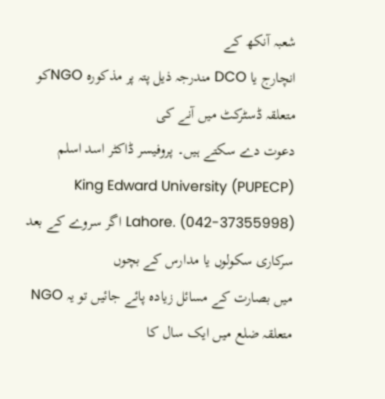شعبہ آنکھ کے
انچارج یا DCO مندرجہ ذیل پتہ پر مذکورہ NGOکو متعلقہ ڈسٹرکٹ میں آنے کی
دعوت دے سکتے ہیں۔ پروفیسر ڈاکٹر اسد اسلم (PUPECP) King Edward University
Lahore. (042-37355998) اگر سروے کے بعد سرکاری سکولوں یا مدارس کے بچوں
میں بصارت کے مسائل زیادہ پائے جائیں تو یہ NGO متعلقہ ضلع میں ایک سال کا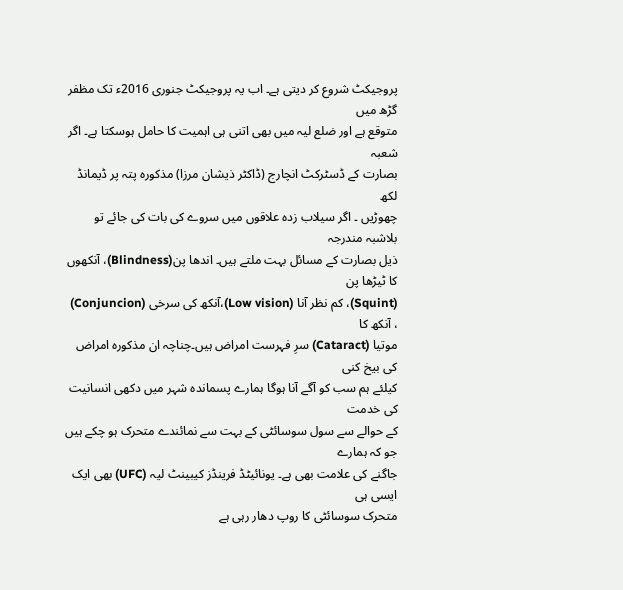پروجیکٹ شروع کر دیتی ہے۔ اب یہ پروجیکٹ جنوری 2016ء تک مظفر گڑھ میں
متوقع ہے اور ضلع لیہ میں بھی اتنی ہی اہمیت کا حامل ہوسکتا ہے۔ اگر شعبہ
بصارت کے ڈسٹرکٹ انچارج (ڈاکٹر ذیشان مرزا) مذکورہ پتہ پر ڈیمانڈ لکھ
چھوڑیں ۔ اگر سیلاب زدہ علاقوں میں سروے کی بات کی جائے تو بلاشبہ مندرجہ
ذیل بصارت کے مسائل بہت ملتے ہیں۔ اندھا پن(Blindness)، آنکھوں کا ٹیڑھا پن
(Squint)، کم نظر آنا (Low vision)،آنکھ کی سرخی (Conjuncion) ، آنکھ کا
موتیا (Cataract) سرِ فہرست امراض ہیں۔چناچہ ان مذکورہ امراض کی بیخ کنی
کیلئے ہم سب کو آگے آنا ہوگا ہمارے پسماندہ شہر میں دکھی انسانیت کی خدمت
کے حوالے سے سول سوسائٹی کے بہت سے نمائندے متحرک ہو چکے ہیں جو کہ ہمارے
جاگنے کی علامت بھی ہے۔ یونائیٹڈ فرینڈز کیبینٹ لیہ (UFC) بھی ایک ایسی ہی
متحرک سوسائٹی کا روپ دھار رہی ہے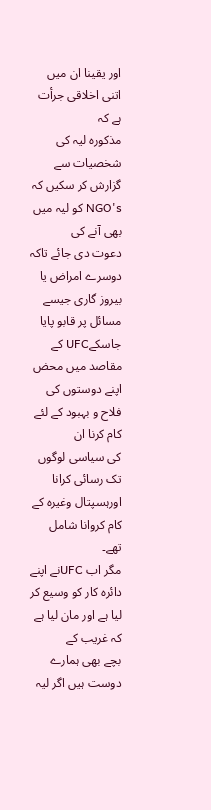اور یقینا ان میں اتنی اخلاقی جرأت ہے کہ
مذکورہ لیہ کی شخصیات سے گزارش کر سکیں کہ NGO's کو لیہ میں بھی آنے کی
دعوت دی جائے تاکہ دوسرے امراض یا بیروز گاری جیسے مسائل پر قابو پایا
جاسکےUFC کے مقاصد میں محض اپنے دوستوں کی فلاح و بہبود کے لئے کام کرنا ان
کی سیاسی لوگوں تک رسائی کرانا اورہسپتال وغیرہ کے کام کروانا شامل تھے۔
مگر اب UFCنے اپنے دائرہ کار کو وسیع کر لیا ہے اور مان لیا ہے کہ غریب کے
بچے بھی ہمارے دوست ہیں اگر لیہ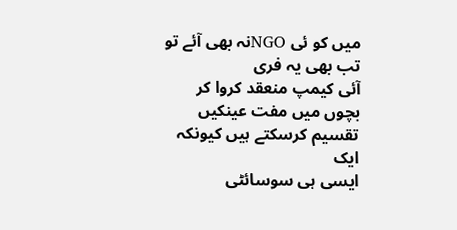میں کو ئی NGOنہ بھی آئے تو تب بھی یہ فری
آئی کیمپ منعقد کروا کر بچوں میں مفت عینکیں تقسیم کرسکتے ہیں کیونکہ ایک
ایسی ہی سوسائٹی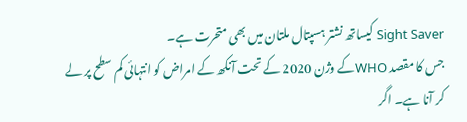Sight Saver کیساتھ نشتر ہسپتال ملتان میں بھی متحرت ہے۔
جس کا مقصد WHOکے وژن 2020 کے تحت آنکھ کے امراض کو انتہائی کم سطح پر لے
کر آنا ہے۔ اگر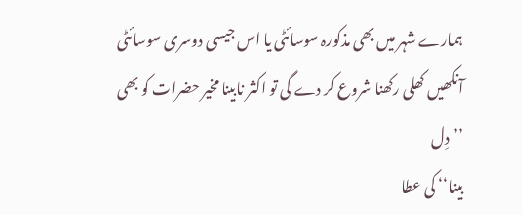ہمارے شہر میں بھی مذکورہ سوسائٹی یا اس جیسی دوسری سوسائٹی
آنکھیں کھلی رکھنا شروع کر دے گی تو اکثر نابینا مخیر حضرات کو بھی ’’دِل
بینا‘‘ کی عطا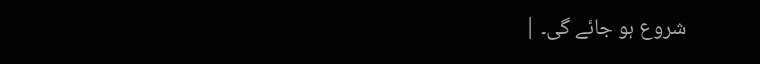شروع ہو جائے گی۔ |